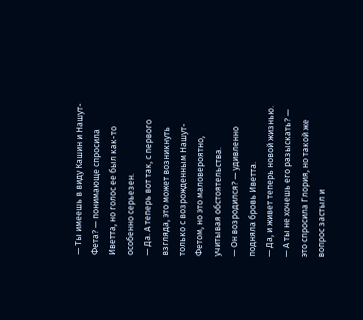— Ты имеешь в виду Кашин и Нашут-Фета? — понимающе спросила Иветта, но голос ее был как-то особенно серьезен.
— Да. А теперь вот так, с первого взгляда, это может возникнуть только с возрожденным Нашут-Фетом, но это маловероятно, учитывая обстоятельства.
— Он возродился? — удивленно подняла бровь Иветта.
— Да, и живет теперь новой жизнью.
— А ты не хочешь его разыскать? — это спросила Глория, но такой же вопрос застыл и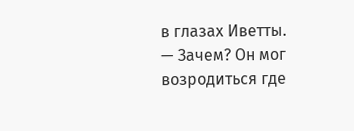в глазах Иветты.
— Зачем? Он мог возродиться где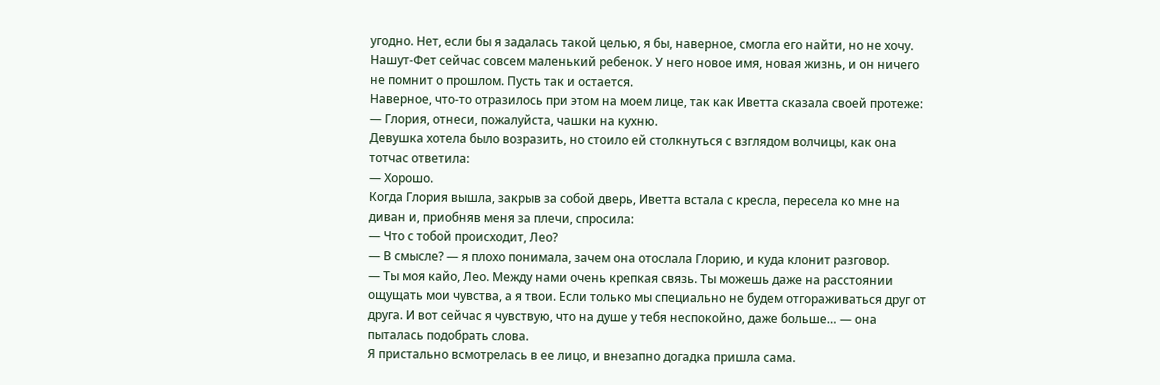угодно. Нет, если бы я задалась такой целью, я бы, наверное, смогла его найти, но не хочу. Нашут-Фет сейчас совсем маленький ребенок. У него новое имя, новая жизнь, и он ничего не помнит о прошлом. Пусть так и остается.
Наверное, что-то отразилось при этом на моем лице, так как Иветта сказала своей протеже:
— Глория, отнеси, пожалуйста, чашки на кухню.
Девушка хотела было возразить, но стоило ей столкнуться с взглядом волчицы, как она тотчас ответила:
— Хорошо.
Когда Глория вышла, закрыв за собой дверь, Иветта встала с кресла, пересела ко мне на диван и, приобняв меня за плечи, спросила:
— Что с тобой происходит, Лео?
— В смысле? — я плохо понимала, зачем она отослала Глорию, и куда клонит разговор.
— Ты моя кайо, Лео. Между нами очень крепкая связь. Ты можешь даже на расстоянии ощущать мои чувства, а я твои. Если только мы специально не будем отгораживаться друг от друга. И вот сейчас я чувствую, что на душе у тебя неспокойно, даже больше… — она пыталась подобрать слова.
Я пристально всмотрелась в ее лицо, и внезапно догадка пришла сама.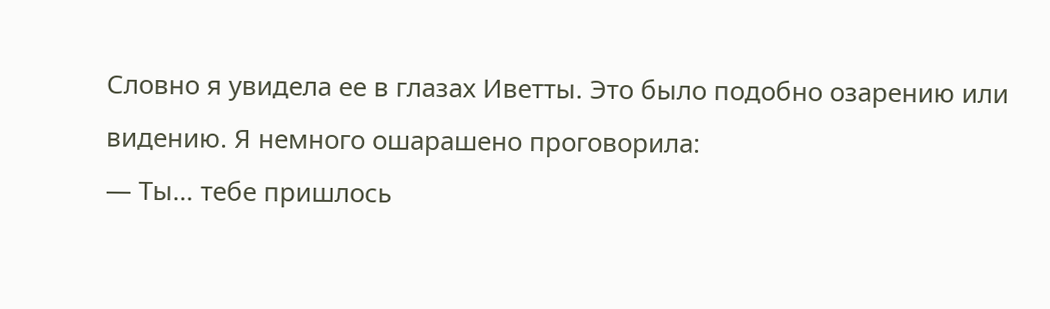Словно я увидела ее в глазах Иветты. Это было подобно озарению или видению. Я немного ошарашено проговорила:
— Ты… тебе пришлось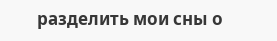разделить мои сны о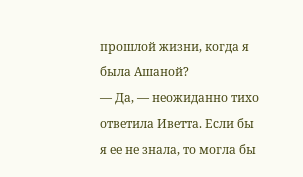прошлой жизни, когда я была Ашаной?
— Да, — неожиданно тихо ответила Иветта. Если бы я ее не знала, то могла бы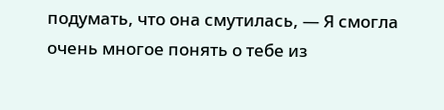подумать, что она смутилась, — Я смогла очень многое понять о тебе из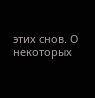этих снов. О некоторых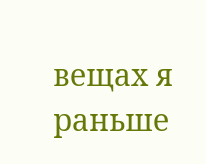вещах я раньше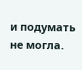и подумать не могла.